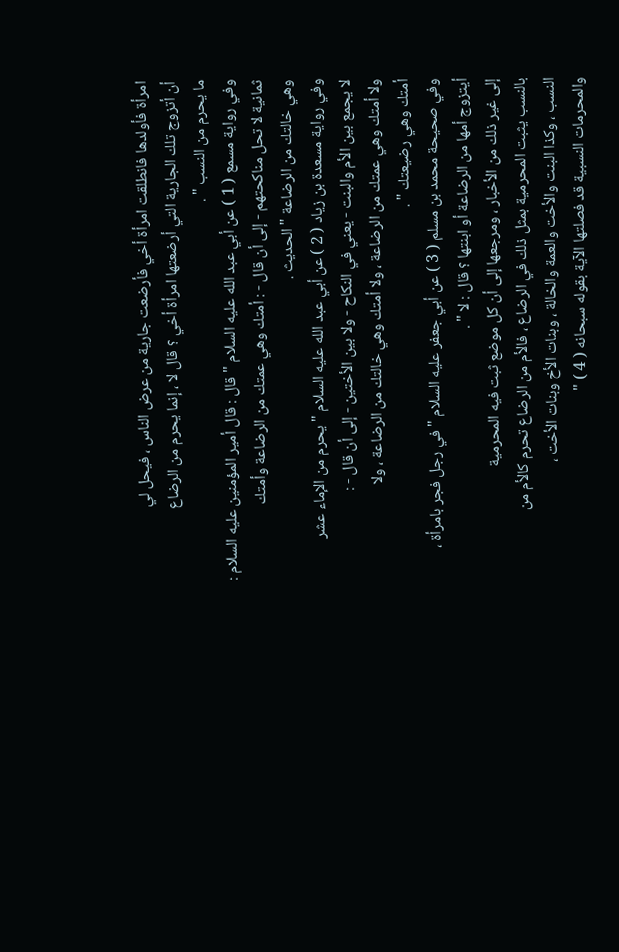امرأة فأولدها فانطلقت امرأة أخي فأرضعت جارية من عرض الناس ، فيحل لي
أن أتزوج تلك الجارية التي أرضعتها امرأة أخي ؟ قال لا ، إنما يحرم من الرضاع
ما يحرم من النسب " .
وفي رواية مسمع ( 1 ) عن أبي عبد الله عليه السلام " قال : قال أمير المؤمنين عليه السلام : ثمانية لا تحل مناكحتهم - إلى أن قال - : أمتك وهي عمتك من الرضاعة وأمتك
وهي خالتك من الرضاعة " الحديث .
وفي رواية مسعدة بن زياد ( 2 ) عن أبي عبد الله عليه السلام " يحرم من الإماء عشر
لا يجمع بين الأم والبنت - يعني في النكاح - ولا بين الأختين - إلى أن قال - :
ولا أمتك وهي عمتك من الرضاعة ، ولا أمتك وهي خالتك من الرضاعة ، ولا
أمتك وهي رضيعتك " .
وفي صحيحة محمد بن مسلم ( 3 ) عن أبي جعفر عليه السلام " في رجل فجر بامرأة ،
أيتزوج أمها من الرضاعة أو ابنتها ؟ قال : لا " .
إلى غير ذلك من الأخبار ، ومرجعها إلى أن كل موضع ثبت فيه المحرمية
بالنسب يثبت المحرمية بمثل ذلك في الرضاع ، فالأم من الرضاع تحرم كالأم من
النسب ، وكذا البنت والأخت والعمة والخالة ، وبنات الأخ وبنات الأخت ،
والمحرمات النسبية قد فصلتها الآية بقوله سبحانه ( 4 ) "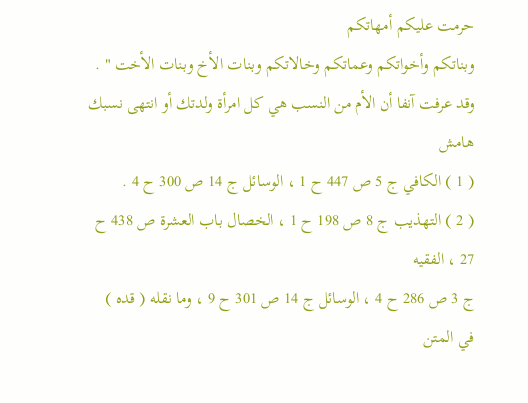حرمت عليكم أمهاتكم
وبناتكم وأخواتكم وعماتكم وخالاتكم وبنات الأخ وبنات الأخت " .
وقد عرفت آنفا أن الأم من النسب هي كل امرأة ولدتك أو انتهى نسبك
هامش
( 1 ) الكافي ج 5 ص 447 ح 1 ، الوسائل ج 14 ص 300 ح 4 .
( 2 ) التهذيب ج 8 ص 198 ح 1 ، الخصال باب العشرة ص 438 ح 27 ، الفقيه
ج 3 ص 286 ح 4 ، الوسائل ج 14 ص 301 ح 9 ، وما نقله ( قده ) في المتن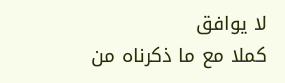لا يوافق
كملا مع ما ذكرناه من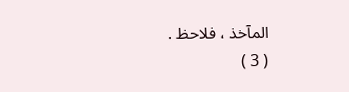المآخذ ، فلاحظ .
( 3 )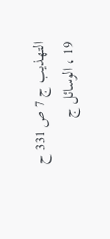التهذيب ج 7 ص 331 ح 19 ، الوسائل ج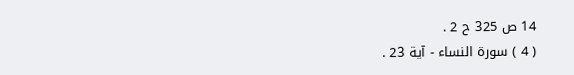14 ص 325 ح 2 .
( 4 ) سورة النساء - آية 23 .